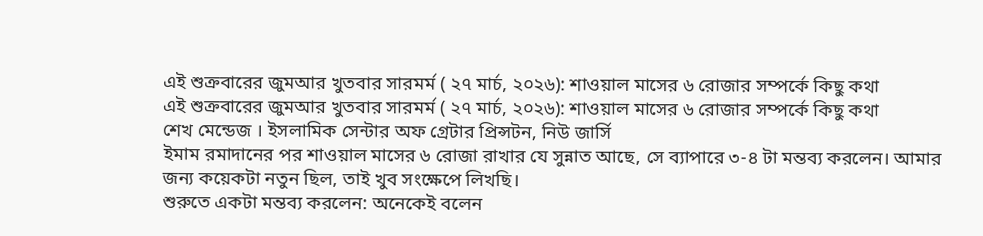এই শুক্রবারের জুমআর খুতবার সারমর্ম ( ২৭ মার্চ, ২০২৬): শাওয়াল মাসের ৬ রোজার সম্পর্কে কিছু কথা
এই শুক্রবারের জুমআর খুতবার সারমর্ম ( ২৭ মার্চ, ২০২৬): শাওয়াল মাসের ৬ রোজার সম্পর্কে কিছু কথা
শেখ মেন্ডেজ । ইসলামিক সেন্টার অফ গ্রেটার প্রিন্সটন, নিউ জার্সি
ইমাম রমাদানের পর শাওয়াল মাসের ৬ রোজা রাখার যে সুন্নাত আছে, সে ব্যাপারে ৩-৪ টা মন্তব্য করলেন। আমার জন্য কয়েকটা নতুন ছিল, তাই খুব সংক্ষেপে লিখছি।
শুরুতে একটা মন্তব্য করলেন: অনেকেই বলেন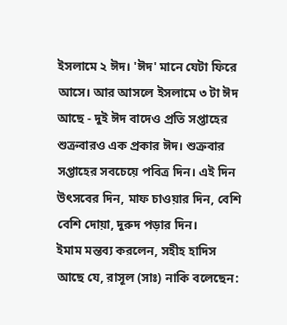ইসলামে ২ ঈদ। 'ঈদ' মানে যেটা ফিরে আসে। আর আসলে ইসলামে ৩ টা ঈদ আছে - দুই ঈদ বাদেও প্রতি সপ্তাহের শুক্রবারও এক প্রকার ঈদ। শুক্রবার সপ্তাহের সবচেয়ে পবিত্র দিন। এই দিন উৎসবের দিন, মাফ চাওয়ার দিন, বেশি বেশি দোয়া, দুরুদ পড়ার দিন।
ইমাম মন্তব্য করলেন, সহীহ হাদিস আছে যে, রাসূল (সাঃ) নাকি বলেছেন: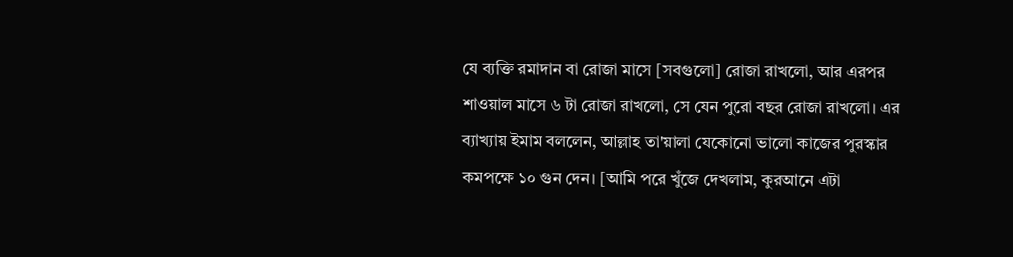যে ব্যক্তি রমাদান বা রোজা মাসে [সবগুলো] রোজা রাখলো, আর এরপর শাওয়াল মাসে ৬ টা রোজা রাখলো, সে যেন পুরো বছর রোজা রাখলো। এর ব্যাখ্যায় ইমাম বললেন, আল্লাহ তা'য়ালা যেকোনো ভালো কাজের পুরস্কার কমপক্ষে ১০ গুন দেন। [আমি পরে খুঁজে দেখলাম, কুরআনে এটা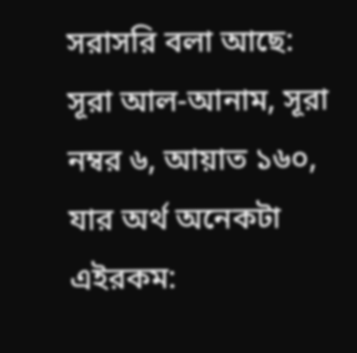সরাসরি বলা আছে: সূরা আল-আনাম, সূরা নম্বর ৬, আয়াত ১৬০, যার অর্থ অনেকটা এইরকম: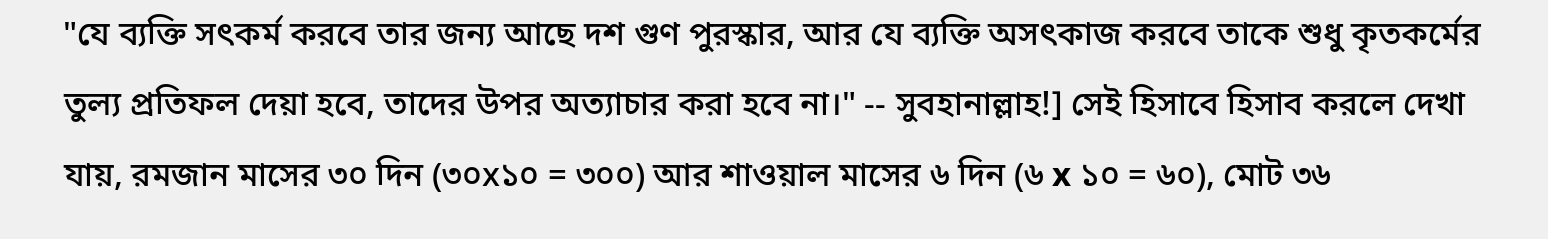"যে ব্যক্তি সৎকর্ম করবে তার জন্য আছে দশ গুণ পুরস্কার, আর যে ব্যক্তি অসৎকাজ করবে তাকে শুধু কৃতকর্মের তুল্য প্রতিফল দেয়া হবে, তাদের উপর অত্যাচার করা হবে না।" -- সুবহানাল্লাহ!] সেই হিসাবে হিসাব করলে দেখা যায়, রমজান মাসের ৩০ দিন (৩০x১০ = ৩০০) আর শাওয়াল মাসের ৬ দিন (৬ x ১০ = ৬০), মোট ৩৬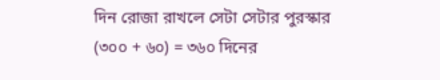দিন রোজা রাখলে সেটা সেটার পুরস্কার (৩০০ + ৬০) = ৩৬০ দিনের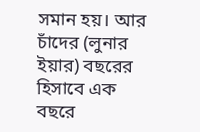সমান হয়। আর চাঁদের (লুনার ইয়ার) বছরের হিসাবে এক বছরে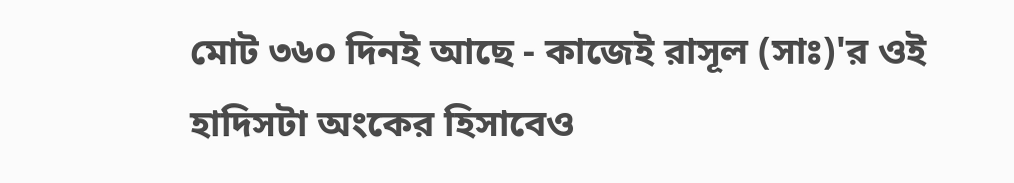মোট ৩৬০ দিনই আছে - কাজেই রাসূল (সাঃ)'র ওই হাদিসটা অংকের হিসাবেও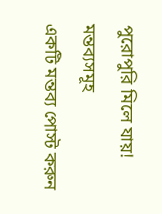পুরোপুরি মিলে যায়!
মন্তব্যসমূহ
একটি মন্তব্য পোস্ট করুন